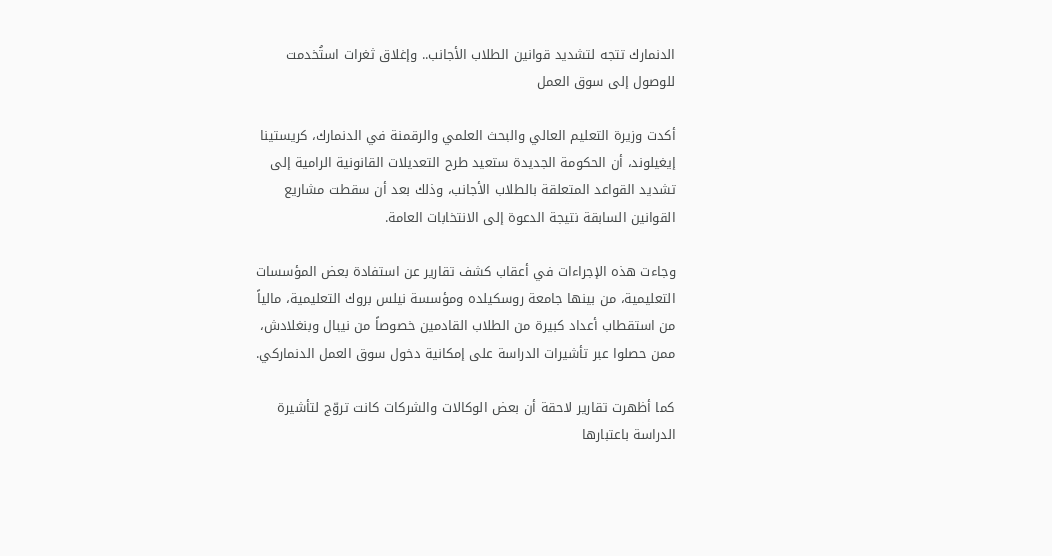الدنمارك تتجه لتشديد قوانين الطلاب الأجانب.. وإغلاق ثغرات استُخدمت للوصول إلى سوق العمل

أكدت وزيرة التعليم العالي والبحث العلمي والرقمنة في الدنمارك، كريستينا إيغيلوند، أن الحكومة الجديدة ستعيد طرح التعديلات القانونية الرامية إلى تشديد القواعد المتعلقة بالطلاب الأجانب، وذلك بعد أن سقطت مشاريع القوانين السابقة نتيجة الدعوة إلى الانتخابات العامة.

وجاءت هذه الإجراءات في أعقاب كشف تقارير عن استفادة بعض المؤسسات التعليمية، من بينها جامعة روسكيلده ومؤسسة نيلس بروك التعليمية، مالياً من استقطاب أعداد كبيرة من الطلاب القادمين خصوصاً من نيبال وبنغلادش، ممن حصلوا عبر تأشيرات الدراسة على إمكانية دخول سوق العمل الدنماركي.

كما أظهرت تقارير لاحقة أن بعض الوكالات والشركات كانت تروّج لتأشيرة الدراسة باعتبارها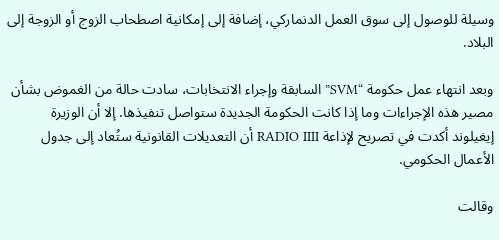وسيلة للوصول إلى سوق العمل الدنماركي، إضافة إلى إمكانية اصطحاب الزوج أو الزوجة إلى البلاد.

وبعد انتهاء عمل حكومة “SVM” السابقة وإجراء الانتخابات، سادت حالة من الغموض بشأن مصير هذه الإجراءات وما إذا كانت الحكومة الجديدة ستواصل تنفيذها. إلا أن الوزيرة إيغيلوند أكدت في تصريح لإذاعة RADIO IIII أن التعديلات القانونية ستُعاد إلى جدول الأعمال الحكومي.

وقالت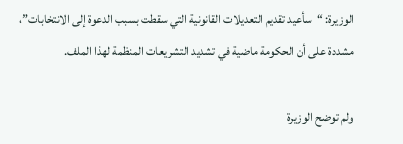الوزيرة: “سأعيد تقديم التعديلات القانونية التي سقطت بسبب الدعوة إلى الانتخابات”، مشددة على أن الحكومة ماضية في تشديد التشريعات المنظمة لهذا الملف.

ولم توضح الوزيرة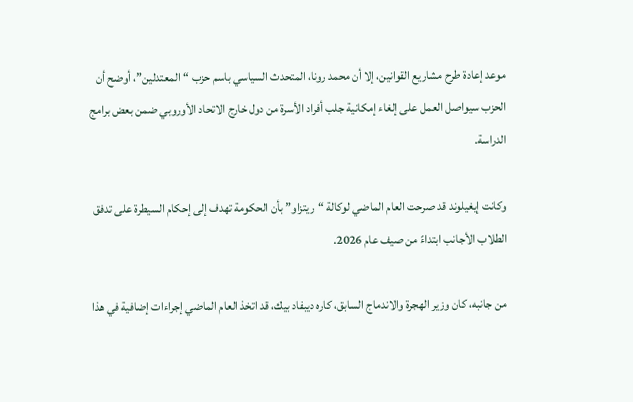موعد إعادة طرح مشاريع القوانين، إلا أن محمد رونا، المتحدث السياسي باسم حزب “المعتدلين”، أوضح أن الحزب سيواصل العمل على إلغاء إمكانية جلب أفراد الأسرة من دول خارج الاتحاد الأوروبي ضمن بعض برامج الدراسة.

وكانت إيغيلوند قد صرحت العام الماضي لوكالة “ريتزاو” بأن الحكومة تهدف إلى إحكام السيطرة على تدفق الطلاب الأجانب ابتداءً من صيف عام 2026.

من جانبه، كان وزير الهجرة والاندماج السابق، كاره ديبفاد بيك، قد اتخذ العام الماضي إجراءات إضافية في هذا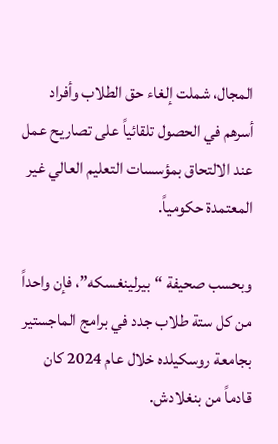المجال، شملت إلغاء حق الطلاب وأفراد أسرهم في الحصول تلقائياً على تصاريح عمل عند الالتحاق بمؤسسات التعليم العالي غير المعتمدة حكومياً.

وبحسب صحيفة “بيرلينغسكه”، فإن واحداً من كل ستة طلاب جدد في برامج الماجستير بجامعة روسكيلده خلال عام 2024 كان قادماً من بنغلادش.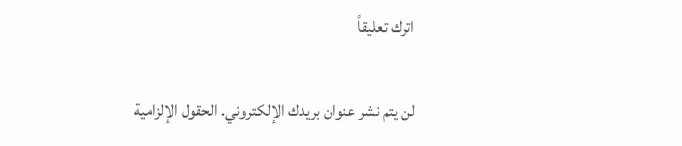اترك تعليقاً

لن يتم نشر عنوان بريدك الإلكتروني. الحقول الإلزامية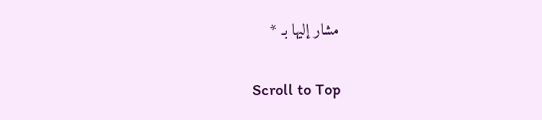مشار إليها بـ *

Scroll to Top